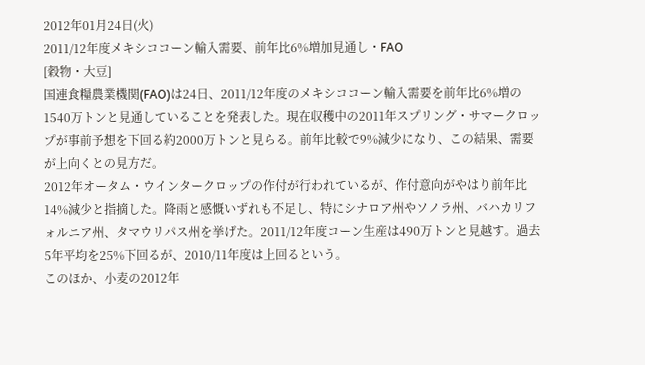2012年01月24日(火)
2011/12年度メキシココーン輸入需要、前年比6%増加見通し・FAO
[穀物・大豆]
国連食糧農業機関(FAO)は24日、2011/12年度のメキシココーン輸入需要を前年比6%増の1540万トンと見通していることを発表した。現在収穫中の2011年スプリング・サマークロップが事前予想を下回る約2000万トンと見らる。前年比較で9%減少になり、この結果、需要が上向くとの見方だ。
2012年オータム・ウインタークロップの作付が行われているが、作付意向がやはり前年比14%減少と指摘した。降雨と感慨いずれも不足し、特にシナロア州やソノラ州、バハカリフォルニア州、タマウリパス州を挙げた。2011/12年度コーン生産は490万トンと見越す。過去5年平均を25%下回るが、2010/11年度は上回るという。
このほか、小麦の2012年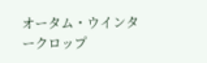オータム・ウインタークロップ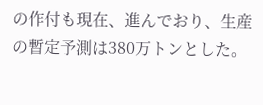の作付も現在、進んでおり、生産の暫定予測は380万トンとした。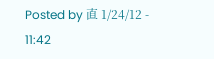Posted by 直 1/24/12 - 11:42